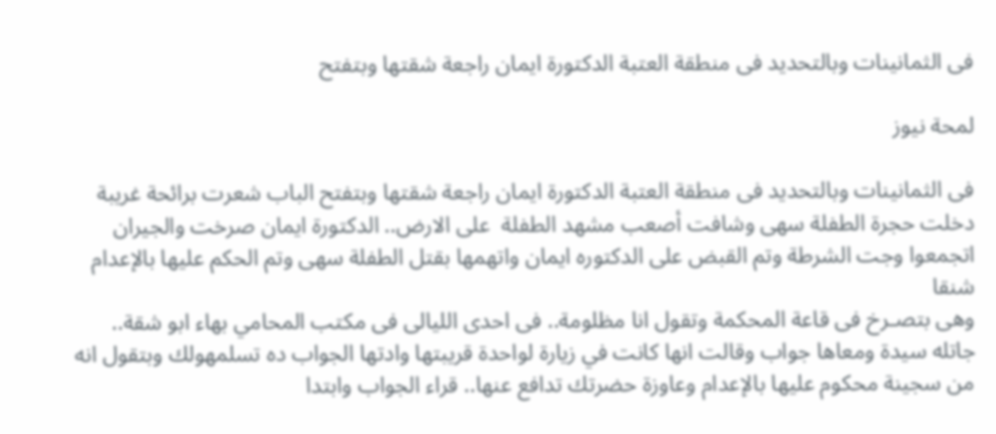فى الثمانينات وبالتحديد فى منطقة العتبة الدكتورة ايمان راجعة شقتها وبتفتح

لمحة نيوز

فى الثمانينات وبالتحديد فى منطقة العتبة الدكتورة ايمان راجعة شقتها وبتفتح الباب شعرت برائحة غريبة دخلت حجرة الطفلة سهى وشافت أصعب مشهد الطفلة  على الارض.. الدكتورة ايمان صرخت والجيران اتجمعوا وجت الشرطة وتم القبض على الدكتوره ايمان واتهمها بقتل الطفلة سهى وتم الحكم عليها بالإعدام شنقا
وهى بتصـرخ فى قاعة المحكمة وتقول انا مظلومة.. فى احدى الليالى فى مكتب المحامي بهاء ابو شقة.. جاتله سيدة ومعاها جواب وقالت انها كانت في زيارة لواحدة قريبتها وادتها الجواب ده تسلمهولك وبتقول انه من سجينة محكوم عليها بالإعدام وعاوزة حضرتك تدافع عنها.. قراء الجواب وابتدا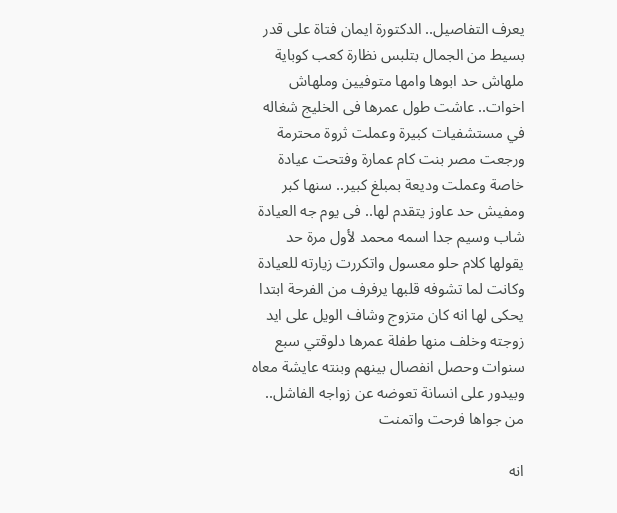يعرف التفاصيل.. الدكتورة ايمان فتاة على قدر بسيط من الجمال بتلبس نظارة كعب كوباية ملهاش حد ابوها وامها متوفيين وملهاش اخوات.. عاشت طول عمرها فى الخليج شغاله في مستشفيات كبيرة وعملت ثروة محترمة ورجعت مصر بنت كام عمارة وفتحت عيادة خاصة وعملت وديعة بمبلغ كبير.. سنها كبر ومفيش حد عاوز يتقدم لها.. فى يوم جه العيادة شاب وسيم جدا اسمه محمد لأول مرة حد يقولها كلام حلو معسول واتكررت زيارته للعيادة وكانت لما تشوفه قلبها يرفرف من الفرحة ابتدا يحكى لها انه كان متزوج وشاف الويل على ايد زوجته وخلف منها طفلة عمرها دلوقتي سبع سنوات وحصل انفصال بينهم وبنته عايشة معاه وبيدور على انسانة تعوضه عن زواجه الفاشل.. من جواها فرحت واتمنت

انه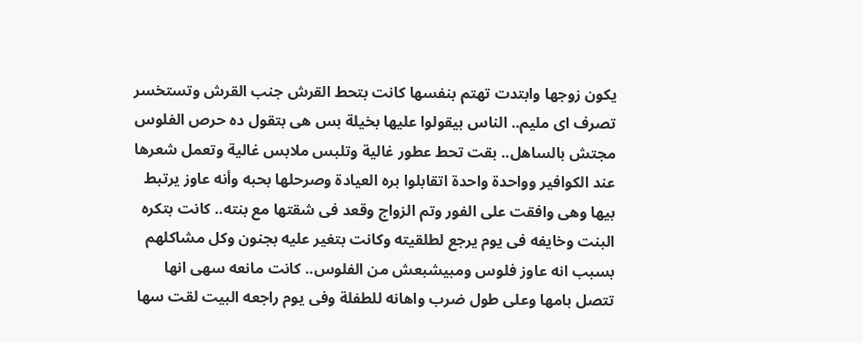يكون زوجها وابتدت تهتم بنفسها كانت بتحط القرش جنب القرش وتستخسر تصرف اى مليم.. الناس بيقولوا عليها بخيلة بس هى بتقول ده حرص الفلوس مجتش بالساهل.. بقت تحط عطور غالية وتلبس ملابس غالية وتعمل شعرها عند الكوافير وواحدة واحدة اتقابلوا بره العيادة وصرحلها بحبه وأنه عاوز يرتبط بيها وهى وافقت على الفور وتم الزواج وقعد فى شقتها مع بنته.. كانت بتكره البنت وخايفه فى يوم يرجع لطلقيته وكانت بتغير عليه بجنون وكل مشاكلهم بسبب انه عاوز فلوس ومبيشبعش من الفلوس.. كانت مانعه سهى انها تتصل بامها وعلى طول ضرب واهانه للطفلة وفى يوم راجعه البيت لقت سها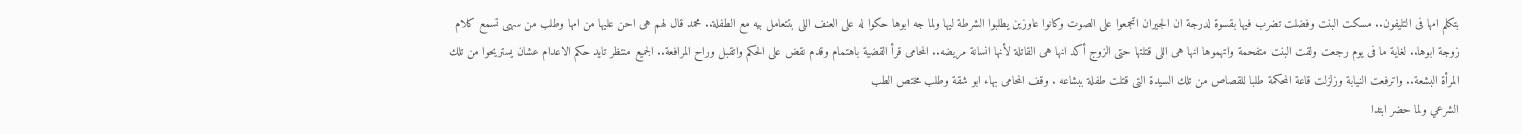بتكلم امها فى التليفون.. مسكت البنت وفضلت تضرب فيها بقسوة لدرجة ان الجيران اتجمعوا على الصوت وكانوا عاوزين يطلبوا الشرطة ليها ولما جه ابوها حكوا له على العنف اللى بتتعامل بيه مع الطفلة.. محمد قال لهم هى احن عليها من امها وطلب من سهى تسمع كلام زوجة ابوها.. لغاية ما فى يوم رجعت ولقت البنت متفحمة واتهموها انها هى اللى قتلتها حتى الزوج أكد انها هى القاتلة لأنها انسانة مريضه.. المحامى قرأ القضية باهتمام وقدم نقض على الحكم واتقبل وراح المرافعة.. الجميع منتظر تايد حكم الاعدام عشان يستريحوا من تلك المرأة البشعة.. واترفعت النيابة وزلزلت قاعة المحكمة طلبا للقصاص من تلك السيدة التى قتلت طفلة ببشاعه . وقف المحامى بهاء ابو شقة وطلب مختص الطب
الشرعي ولما حضر ابتدا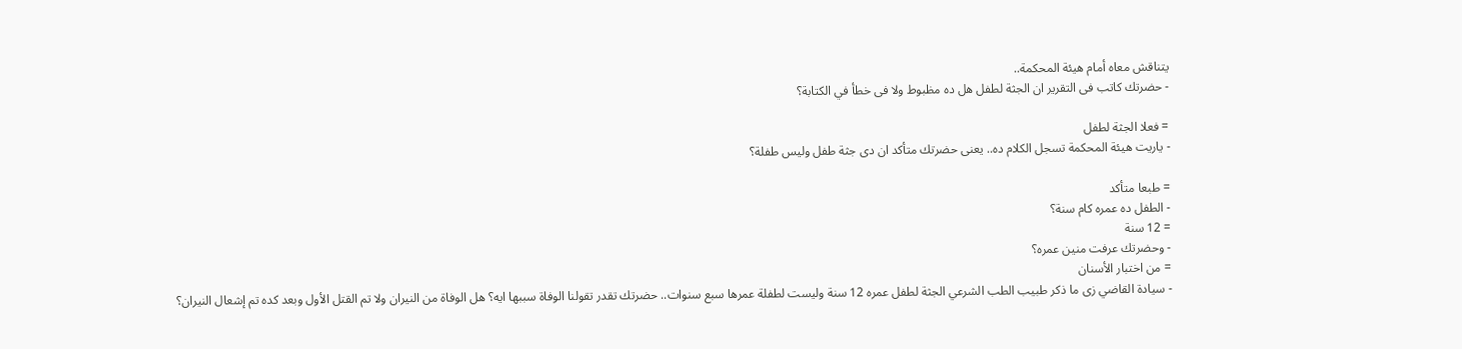يتناقش معاه أمام هيئة المحكمة..
- حضرتك كاتب فى التقرير ان الجثة لطفل هل ده مظبوط ولا فى خطأ في الكتابة؟

= فعلا الجثة لطفل
- ياريت هيئة المحكمة تسجل الكلام ده.. يعنى حضرتك متأكد ان دى جثة طفل وليس طفلة؟

= طبعا متأكد
- الطفل ده عمره كام سنة؟
= 12 سنة
- وحضرتك عرفت منين عمره؟
= من اختبار الأسنان
- سيادة القاضي زى ما ذكر طبيب الطب الشرعي الجثة لطفل عمره 12 سنة وليست لطفلة عمرها سبع سنوات.. حضرتك تقدر تقولنا الوفاة سببها ايه؟ هل الوفاة من النيران ولا تم القتل الأول وبعد كده تم إشعال النيران؟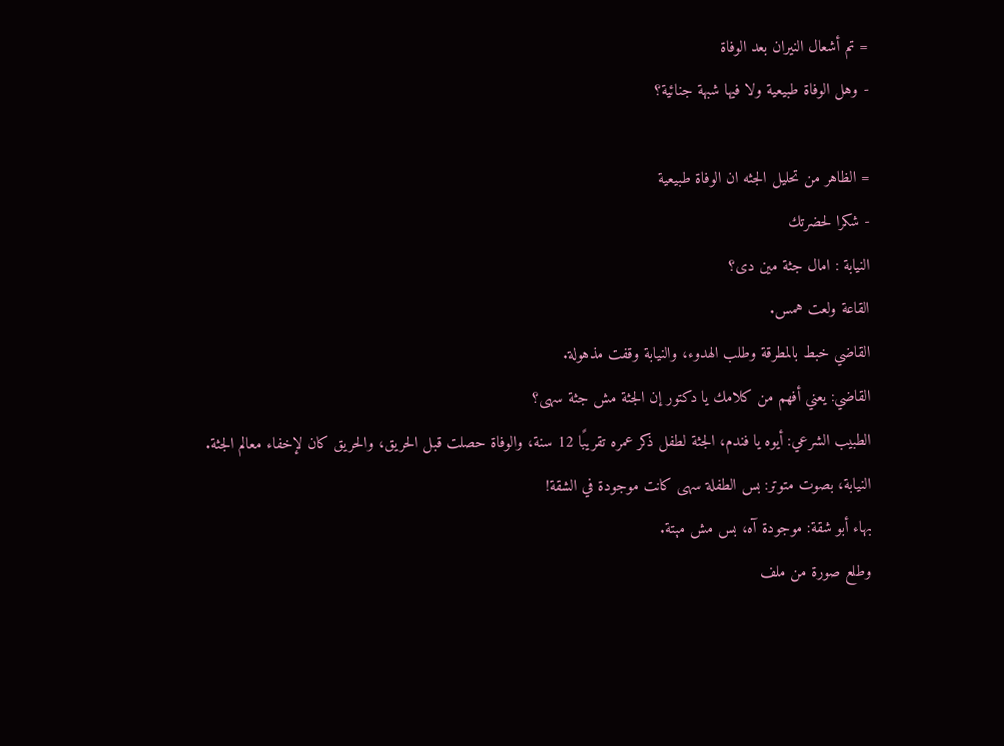= تم أشعال النيران بعد الوفاة
- وهل الوفاة طبيعية ولا فيها شبهة جنائية؟

= الظاهر من تحليل الجثه ان الوفاة طبيعية
- شكرا لحضرتك
النيابة : امال جثة مين دى؟
القاعة ولعت همس.
القاضي خبط بالمطرقة وطلب الهدوء، والنيابة وقفت مذهولة.
القاضي: يعني أفهم من كلامك يا دكتور إن الجثة مش جثة سهى؟
الطبيب الشرعي: أيوه يا فندم، الجثة لطفل ذكر عمره تقريبًا 12 سنة، والوفاة حصلت قبل الحريق، والحريق كان لإخفاء معالم الجثة.
النيابة، بصوت متوتر: بس الطفلة سهى كانت موجودة في الشقة!
بهاء أبو شقة: موجودة آه، بس مش مېتة.
وطلع صورة من ملف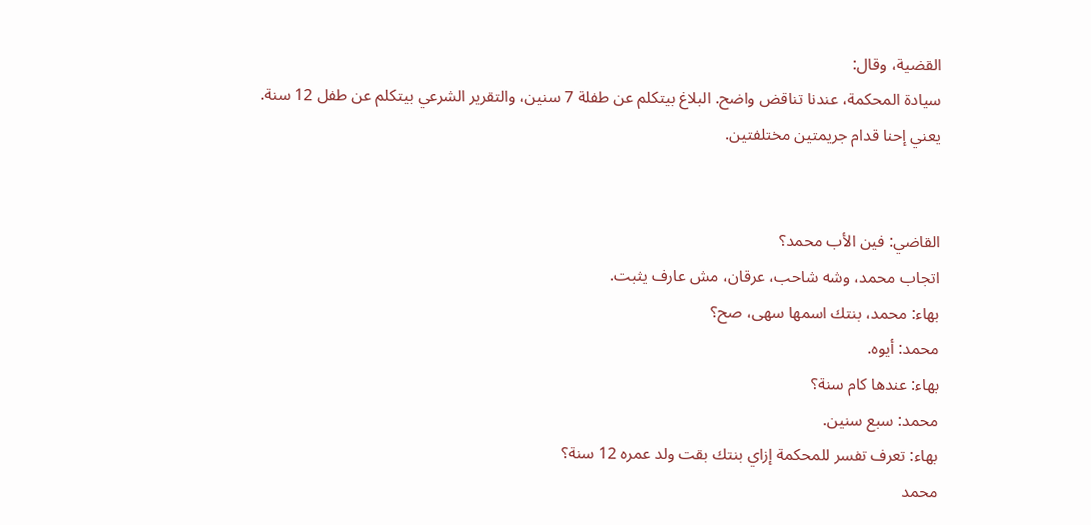القضية، وقال:
سيادة المحكمة، عندنا تناقض واضح. البلاغ بيتكلم عن طفلة 7 سنين، والتقرير الشرعي بيتكلم عن طفل 12 سنة.
يعني إحنا قدام جريمتين مختلفتين.


القاضي: فين الأب محمد؟
اتجاب محمد، وشه شاحب، عرقان، مش عارف يثبت.
بهاء: محمد، بنتك اسمها سهى، صح؟
محمد: أيوه.
بهاء: عندها كام سنة؟
محمد: سبع سنين.
بهاء: تعرف تفسر للمحكمة إزاي بنتك بقت ولد عمره 12 سنة؟
محمد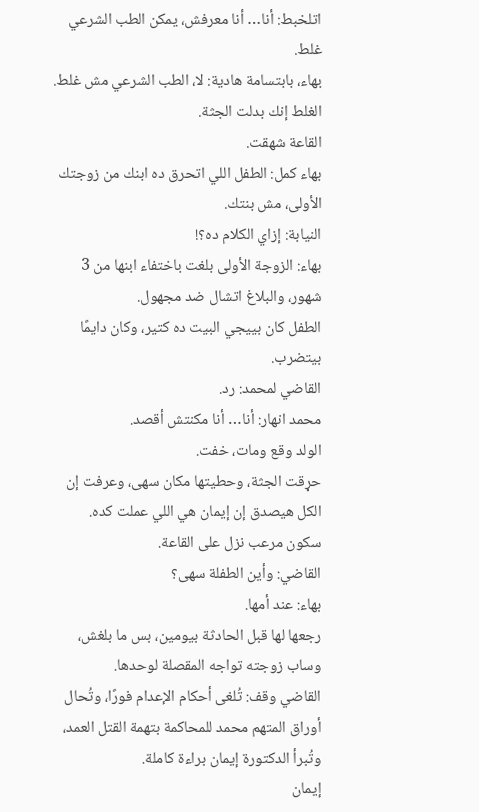اتلخبط: أنا… أنا معرفش، يمكن الطب الشرعي غلط.
بهاء، بابتسامة هادية: لا، الطب الشرعي مش غلط.
الغلط إنك بدلت الجثة.
القاعة شهقت.
بهاء كمل: الطفل اللي اتحرق ده ابنك من زوجتك الأولى، مش بنتك.
النيابة: إزاي الكلام ده؟!
بهاء: الزوجة الأولى بلغت باختفاء ابنها من 3 شهور، والبلاغ اتشال ضد مجهول.
الطفل كان بييجي البيت ده كتير، وكان دايمًا بيتضرب.
القاضي لمحمد: رد.
محمد انهار: أنا… أنا مكنتش أقصد.
الولد وقع ومات، خفت.
حړقت الجثة، وحطيتها مكان سهى، وعرفت إن الكل هيصدق إن إيمان هي اللي عملت كده.
سكون مرعب نزل على القاعة.
القاضي: وأين الطفلة سهى؟
بهاء: عند أمها.
رجعها لها قبل الحادثة بيومين، بس ما بلغش، وساب زوجته تواجه المقصلة لوحدها.
القاضي وقف: تُلغى أحكام الإعدام فورًا، وتُحال أوراق المتهم محمد للمحاكمة بتهمة القتل العمد، وتُبرأ الدكتورة إيمان براءة كاملة.
إيمان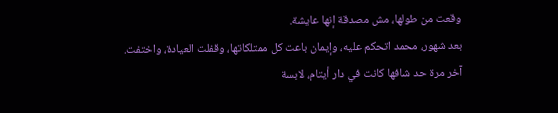وقعت من طولها، مش مصدقة إنها عايشة.
بعد شهور، محمد اتحكم عليه، وإيمان باعت كل ممتلكاتها، وقفلت العيادة، واختفت.
آخر مرة حد شافها كانت في دار أيتام، لابسة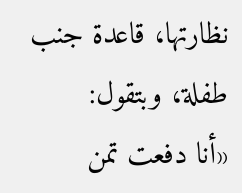نظارتها، قاعدة جنب طفلة، وبتقول:
«أنا دفعت تمن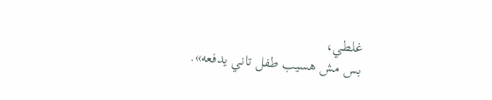غلطي،
بس مش هسيب طفل تاني يدفعه».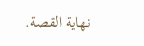نهاية القصة.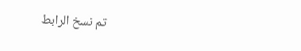تم نسخ الرابط